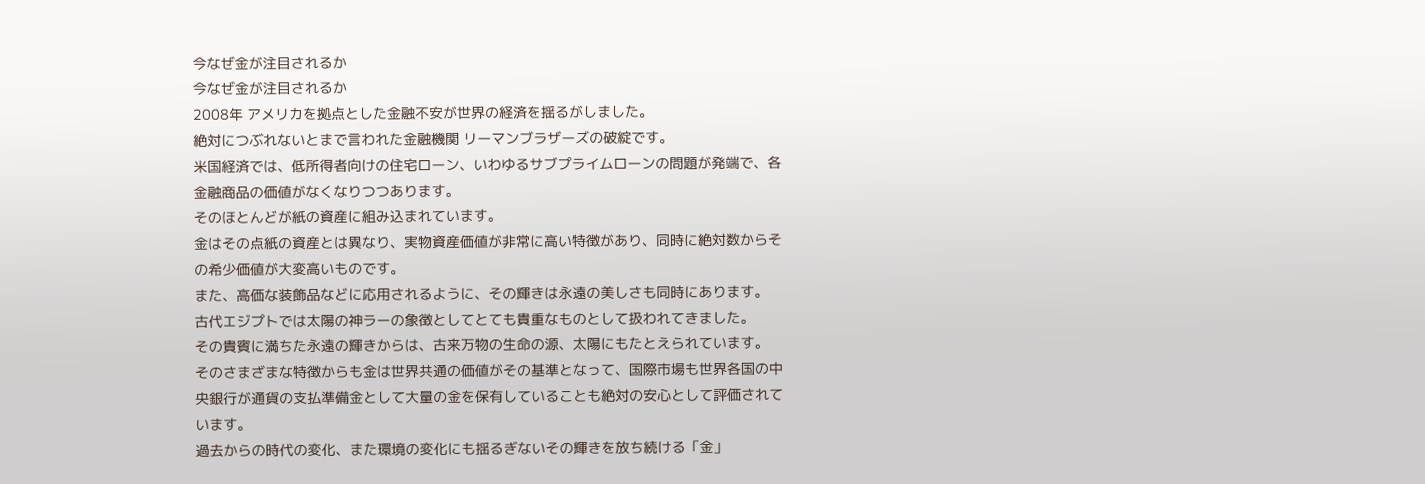今なぜ金が注目されるか
今なぜ金が注目されるか
2008年 アメリカを拠点とした金融不安が世界の経済を揺るがしました。
絶対につぶれないとまで言われた金融機関 リーマンブラザーズの破綻です。
米国経済では、低所得者向けの住宅ローン、いわゆるサブプライムローンの問題が発端で、各金融商品の価値がなくなりつつあります。
そのほとんどが紙の資産に組み込まれています。
金はその点紙の資産とは異なり、実物資産価値が非常に高い特徴があり、同時に絶対数からその希少価値が大変高いものです。
また、高価な装飾品などに応用されるように、その輝きは永遠の美しさも同時にあります。
古代エジプトでは太陽の神ラーの象徴としてとても貴重なものとして扱われてきました。
その貴賓に満ちた永遠の輝きからは、古来万物の生命の源、太陽にもたとえられています。
そのさまざまな特徴からも金は世界共通の価値がその基準となって、国際市場も世界各国の中央銀行が通貨の支払準備金として大量の金を保有していることも絶対の安心として評価されています。
過去からの時代の変化、また環境の変化にも揺るぎないその輝きを放ち続ける「金」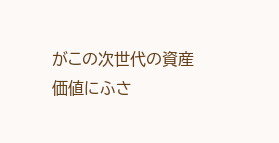がこの次世代の資産価値にふさ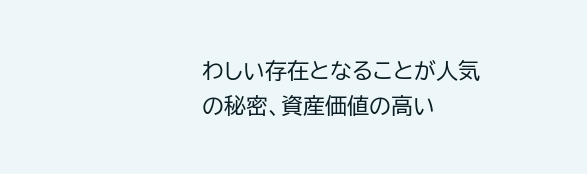わしい存在となることが人気の秘密、資産価値の高い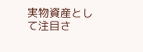実物資産として注目さ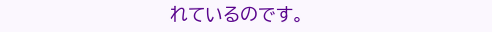れているのです。